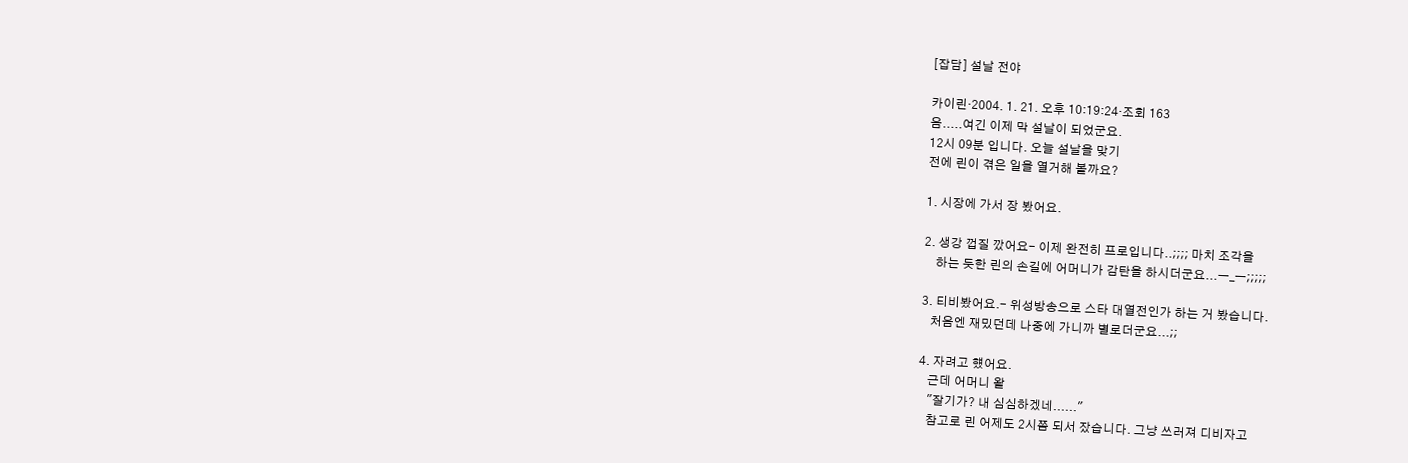[잡담] 설날 전야

카이린·2004. 1. 21. 오후 10:19:24·조회 163
음.....여긴 이제 막 설날이 되었군요.
12시 09분 입니다. 오늘 설날을 맞기
전에 린이 겪은 일을 열거해 볼까요?

1. 시장에 가서 장 봤어요.

2. 생강 껍질 깠어요- 이제 완전히 프로입니다..;;;; 마치 조각을
    하는 듯한 린의 손길에 어머니가 감탄을 하시더군요...ㅡ_ㅡ;;;;;

3. 티비봤어요.- 위성방송으로 스타 대열전인가 하는 거 봤습니다.
   처음엔 재밌던데 나중에 가니까 별로더군요...;;

4. 자려고 헀어요.
   근데 어머니 왈
   "잘기가? 내 심심하겠네......"
   참고로 린 어제도 2시쯤 되서 잤습니다. 그냥 쓰러져 디비자고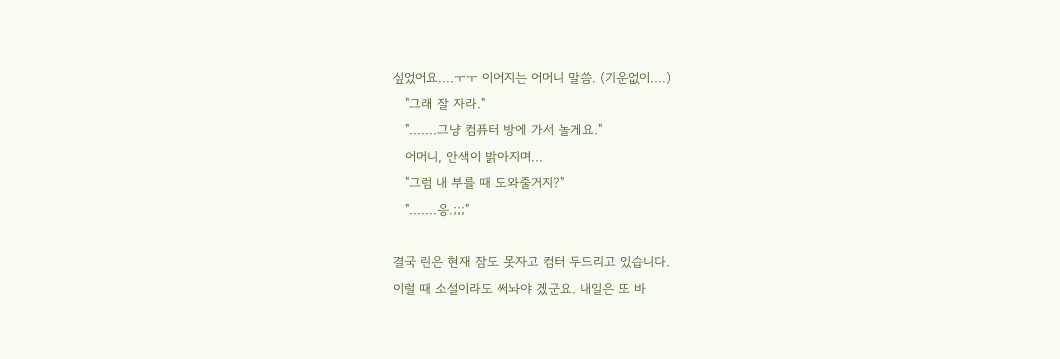싶었어요....ㅜㅜ 이어지는 어머니 말씀. (기운없이....)
   "그래 잘 자라."
   ".......그냥 컴퓨터 방에 가서 놀게요."
   어머니, 안색이 밝아지며...
   "그럼 내 부를 때 도와줄거지?"
   ".......응.;;;"

결국 린은 현재 잠도 못자고 컴터 두드리고 있습니다.
이럴 때 소설이라도 써놔야 겠군요. 내일은 또 바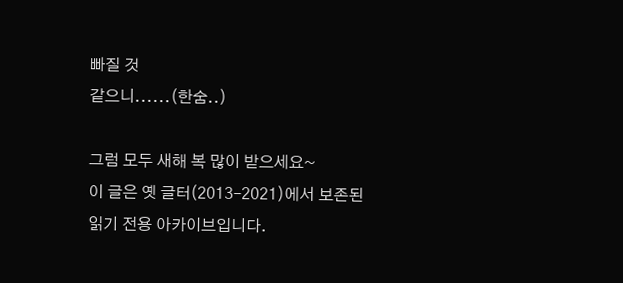빠질 것
같으니......(한숨..)

그럼 모두 새해 복 많이 받으세요~
이 글은 옛 글터(2013–2021)에서 보존된 읽기 전용 아카이브입니다.